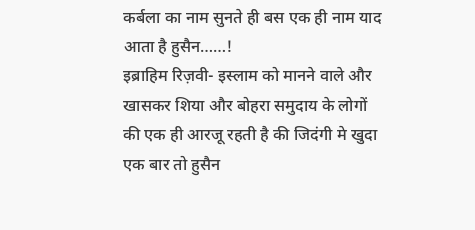कर्बला का नाम सुनते ही बस एक ही नाम याद आता है हुसैन……!
इब्राहिम रिज़वी- इस्लाम को मानने वाले और खासकर शिया और बोहरा समुदाय के लोगों की एक ही आरजू रहती है की जिदंगी मे खुदा एक बार तो हुसैन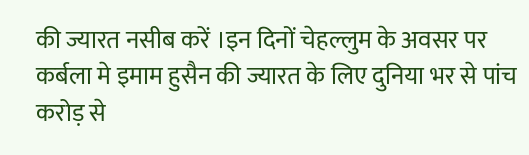की ज्यारत नसीब करें ।इन दिनों चेहल्लुम के अवसर पर कर्बला मे इमाम हुसैन की ज्यारत के लिए दुनिया भर से पांच करोड़ से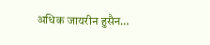अधिक जायरीन हुसैन…